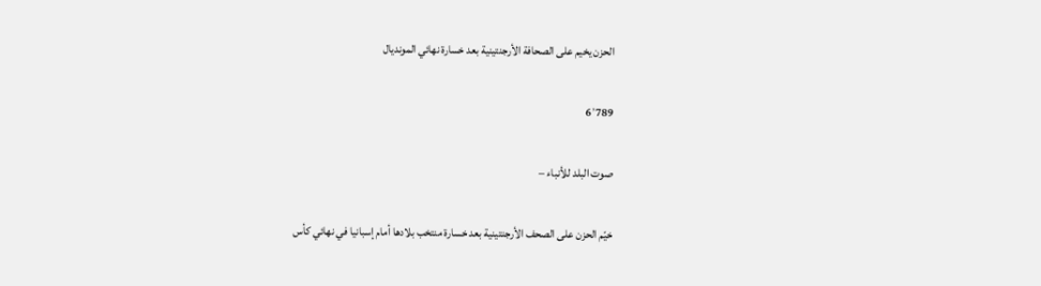الحزن يخيم على الصحافة الأرجنتينية بعد خسارة نهائي المونديال

6٬789

صوت البلد للأنباء –

خيّم الحزن على الصحف الأرجنتينية بعد خسارة منتخب بلادها أمام إسبانيا في نهائي كأس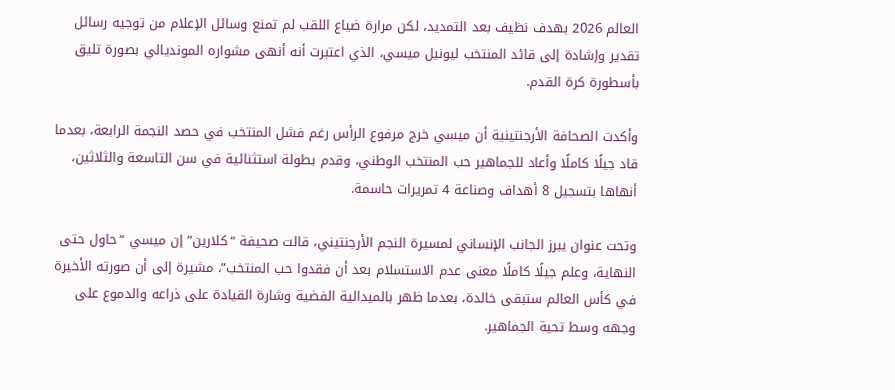العالم 2026 بهدف نظيف بعد التمديد، لكن مرارة ضياع اللقب لم تمنع وسائل الإعلام من توجيه رسائل تقدير وإشادة إلى قائد المنتخب ليونيل ميسي، الذي اعتبرت أنه أنهى مشواره المونديالي بصورة تليق بأسطورة كرة القدم.

وأكدت الصحافة الأرجنتينية أن ميسي خرج مرفوع الرأس رغم فشل المنتخب في حصد النجمة الرابعة، بعدما قاد جيلًا كاملًا وأعاد للجماهير حب المنتخب الوطني، وقدم بطولة استثنائية في سن التاسعة والثلاثين، أنهاها بتسجيل 8 أهداف وصناعة 4 تمريرات حاسمة.

وتحت عنوان يبرز الجانب الإنساني لمسيرة النجم الأرجنتيني، قالت صحيفة “كلارين” إن ميسي “حاول حتى النهاية، وعلم جيلًا كاملًا معنى عدم الاستسلام بعد أن فقدوا حب المنتخب”، مشيرة إلى أن صورته الأخيرة في كأس العالم ستبقى خالدة، بعدما ظهر بالميدالية الفضية وشارة القيادة على ذراعه والدموع على وجهه وسط تحية الجماهير.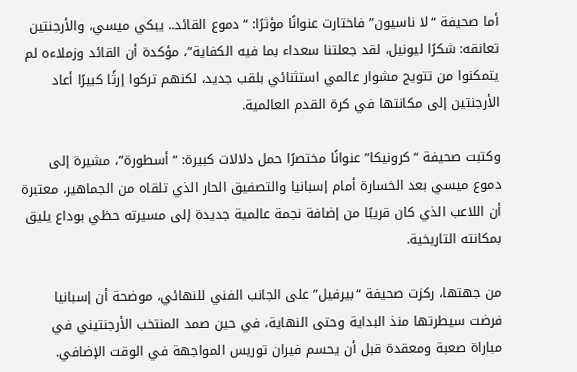أما صحيفة “لا ناسيون” فاختارت عنوانًا مؤثرًا: “دموع القائد.. يبكي ميسي، والأرجنتين تعانقه: شكرًا ليونيل، لقد جعلتنا سعداء بما فيه الكفاية”، مؤكدة أن القائد وزملاءه لم يتمكنوا من تتويج مشوار عالمي استثنائي بلقب جديد، لكنهم تركوا إرثًا كبيرًا أعاد الأرجنتين إلى مكانتها في كرة القدم العالمية.

وكتبت صحيفة “كرونيكا” عنوانًا مختصرًا حمل دلالات كبيرة: “أسطورة”، مشيرة إلى دموع ميسي بعد الخسارة أمام إسبانيا والتصفيق الحار الذي تلقاه من الجماهير، معتبرة أن اللاعب الذي كان قريبًا من إضافة نجمة عالمية جديدة إلى مسيرته حظي بوداع يليق بمكانته التاريخية.

من جهتها، ركزت صحيفة “بيرفيل” على الجانب الفني للنهائي، موضحة أن إسبانيا فرضت سيطرتها منذ البداية وحتى النهاية، في حين صمد المنتخب الأرجنتيني في مباراة صعبة ومعقدة قبل أن يحسم فيران توريس المواجهة في الوقت الإضافي.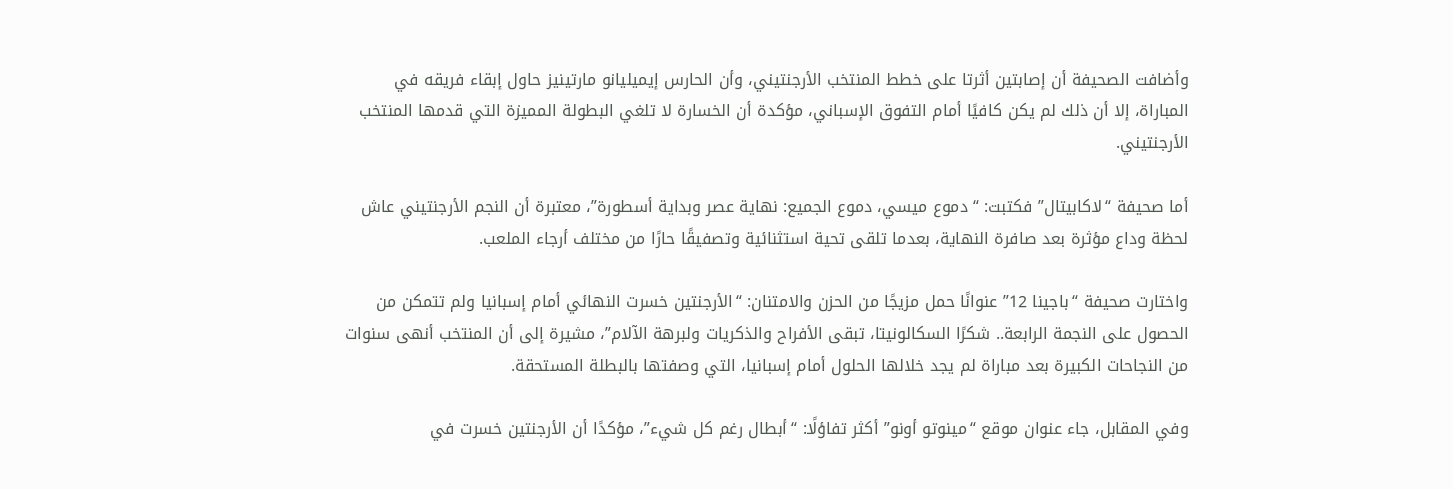وأضافت الصحيفة أن إصابتين أثرتا على خطط المنتخب الأرجنتيني، وأن الحارس إيميليانو مارتينيز حاول إبقاء فريقه في المباراة، إلا أن ذلك لم يكن كافيًا أمام التفوق الإسباني، مؤكدة أن الخسارة لا تلغي البطولة المميزة التي قدمها المنتخب الأرجنتيني.

أما صحيفة “لاكابيتال” فكتبت: “دموع ميسي، دموع الجميع: نهاية عصر وبداية أسطورة”، معتبرة أن النجم الأرجنتيني عاش لحظة وداع مؤثرة بعد صافرة النهاية، بعدما تلقى تحية استثنائية وتصفيقًا حارًا من مختلف أرجاء الملعب.

واختارت صحيفة “باجينا 12” عنوانًا حمل مزيجًا من الحزن والامتنان: “الأرجنتين خسرت النهائي أمام إسبانيا ولم تتمكن من الحصول على النجمة الرابعة.. شكرًا السكالونيتا، تبقى الأفراح والذكريات ولبرهة الآلام”، مشيرة إلى أن المنتخب أنهى سنوات من النجاحات الكبيرة بعد مباراة لم يجد خلالها الحلول أمام إسبانيا، التي وصفتها بالبطلة المستحقة.

وفي المقابل، جاء عنوان موقع “مينوتو أونو” أكثر تفاؤلًا: “أبطال رغم كل شيء”، مؤكدًا أن الأرجنتين خسرت في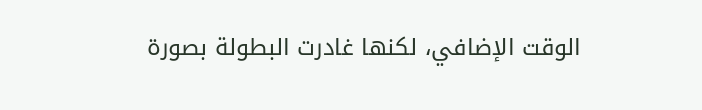الوقت الإضافي، لكنها غادرت البطولة بصورة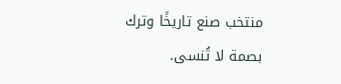منتخب صنع تاريخًا وترك بصمة لا تُنسى.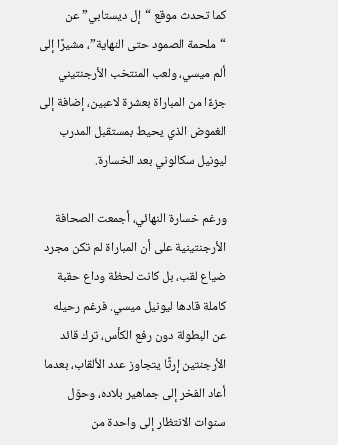كما تحدث موقع “إل ديستابي” عن “ملحمة الصمود حتى النهاية”، مشيرًا إلى ألم ميسي، ولعب المنتخب الأرجنتيني جزءًا من المباراة بعشرة لاعبين، إضافة إلى الغموض الذي يحيط بمستقبل المدرب ليونيل سكالوني بعد الخسارة.

ورغم خسارة النهائي، أجمعت الصحافة الأرجنتينية على أن المباراة لم تكن مجرد ضياع لقب، بل كانت لحظة وداع حقبة كاملة قادها ليونيل ميسي. فرغم رحيله عن البطولة دون رفع الكأس، ترك قائد الأرجنتين إرثًا يتجاوز عدد الألقاب، بعدما أعاد الفخر إلى جماهير بلاده، وحوّل سنوات الانتظار إلى واحدة من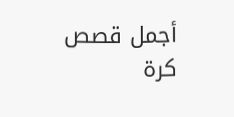أجمل قصص كرة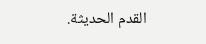القدم الحديثة.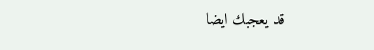قد يعجبك ايضا